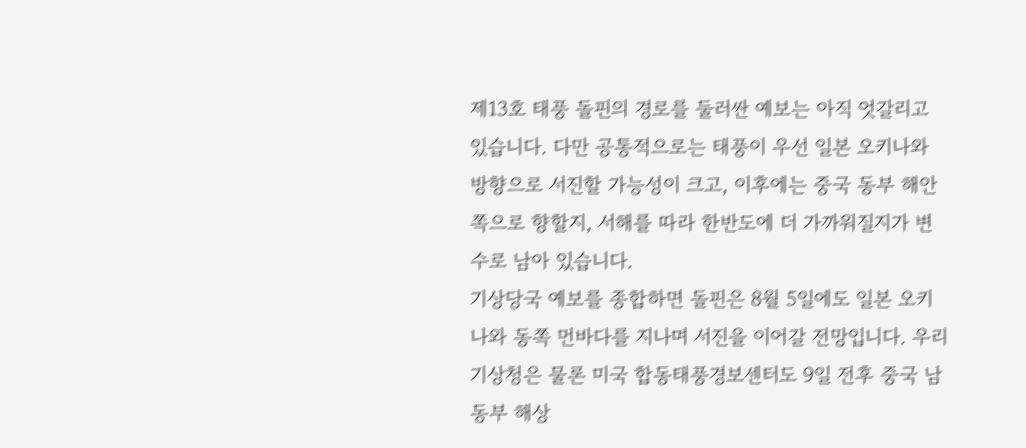제13호 태풍 돌핀의 경로를 둘러싼 예보는 아직 엇갈리고 있습니다. 다만 공통적으로는 태풍이 우선 일본 오키나와 방향으로 서진할 가능성이 크고, 이후에는 중국 동부 해안 쪽으로 향할지, 서해를 따라 한반도에 더 가까워질지가 변수로 남아 있습니다.
기상당국 예보를 종합하면 돌핀은 8월 5일에도 일본 오키나와 동쪽 먼바다를 지나며 서진을 이어갈 전망입니다. 우리 기상청은 물론 미국 합동태풍경보센터도 9일 전후 중국 남동부 해상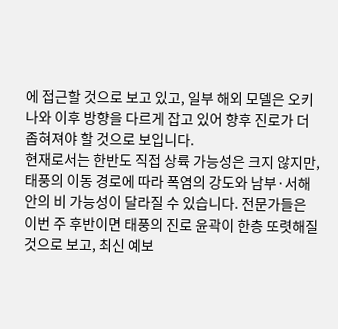에 접근할 것으로 보고 있고, 일부 해외 모델은 오키나와 이후 방향을 다르게 잡고 있어 향후 진로가 더 좁혀져야 할 것으로 보입니다.
현재로서는 한반도 직접 상륙 가능성은 크지 않지만, 태풍의 이동 경로에 따라 폭염의 강도와 남부·서해안의 비 가능성이 달라질 수 있습니다. 전문가들은 이번 주 후반이면 태풍의 진로 윤곽이 한층 또렷해질 것으로 보고, 최신 예보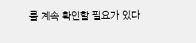를 계속 확인할 필요가 있다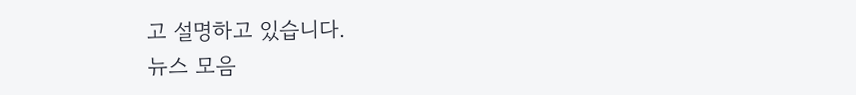고 설명하고 있습니다.
뉴스 모음